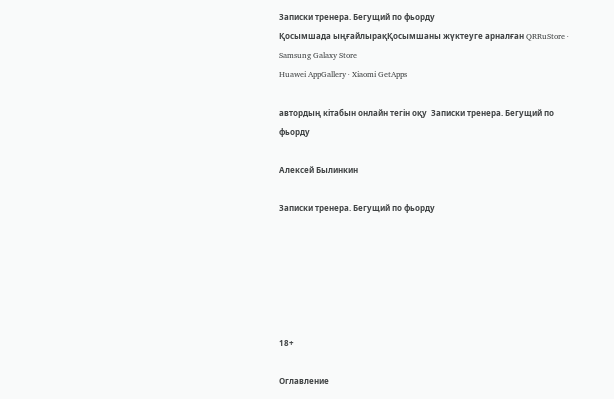Записки тренера. Бегущий по фьорду
Қосымшада ыңғайлырақҚосымшаны жүктеуге арналған QRRuStore · Samsung Galaxy Store
Huawei AppGallery · Xiaomi GetApps

автордың кітабын онлайн тегін оқу  Записки тренера. Бегущий по фьорду

Алексей Былинкин

Записки тренера. Бегущий по фьорду






18+

Оглавление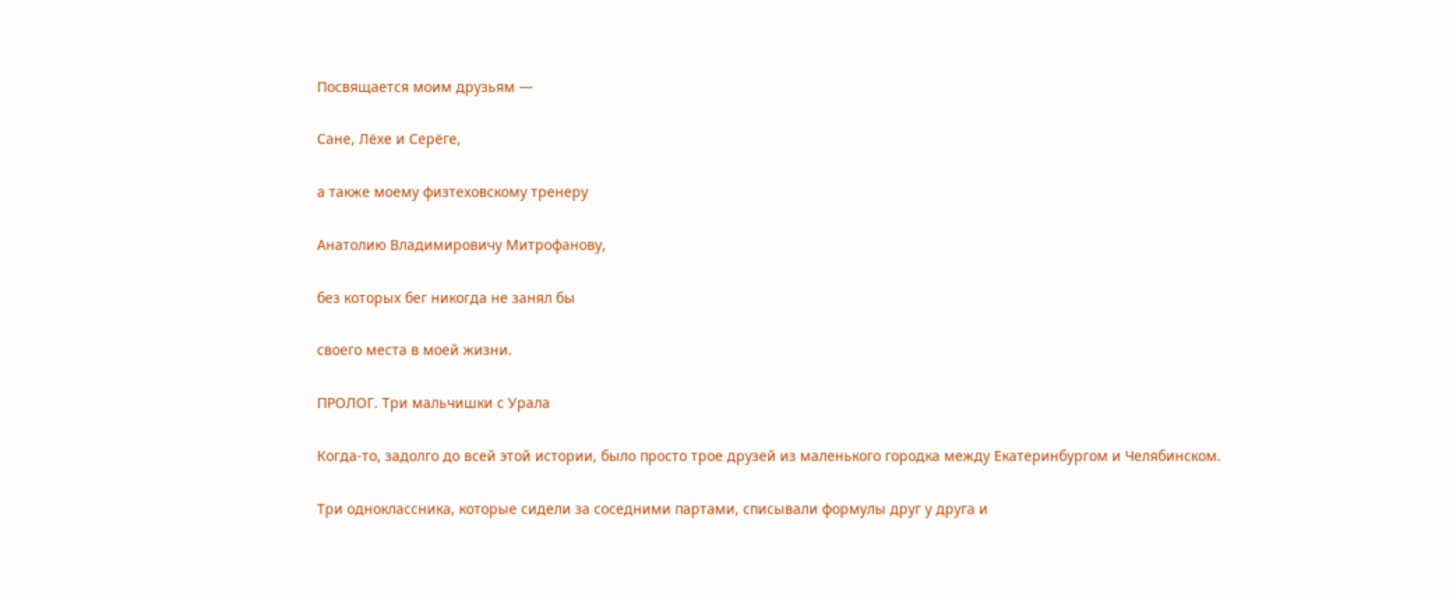Посвящается моим друзьям —

Сане, Лёхе и Серёге,

а также моему физтеховскому тренеру

Анатолию Владимировичу Митрофанову,

без которых бег никогда не занял бы

своего места в моей жизни.

ПРОЛОГ. Три мальчишки с Урала

Когда-то, задолго до всей этой истории, было просто трое друзей из маленького городка между Екатеринбургом и Челябинском.

Три одноклассника, которые сидели за соседними партами, списывали формулы друг у друга и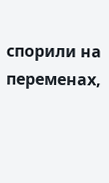спорили на переменах,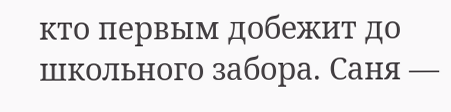кто первым добежит до школьного забора. Саня —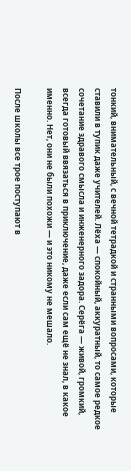тонкий, внимательный, с вечной тетрадкой и странными вопросами, которые ставили в тупик даже учителей. Лёха — спокойный, аккуратный, то самое редкое сочетание здравого смысла и инженерного задора. Серёга — живой, громкий, всегда готовый ввязаться в приключение, даже если сам ещё не знал, в какое именно. Нет, они не были похожи — и это никому не мешало.

После школы все трое поступают в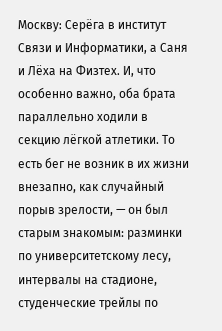Москву: Серёга в институт Связи и Информатики, а Саня и Лёха на Физтех. И, что особенно важно, оба брата параллельно ходили в секцию лёгкой атлетики. То есть бег не возник в их жизни внезапно, как случайный порыв зрелости, — он был старым знакомым: разминки по университетскому лесу, интервалы на стадионе, студенческие трейлы по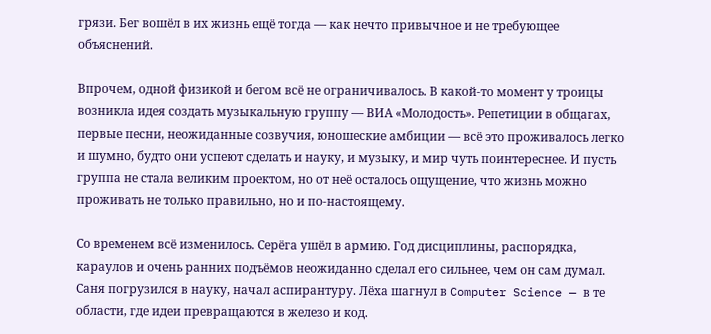грязи. Бег вошёл в их жизнь ещё тогда — как нечто привычное и не требующее объяснений.

Впрочем, одной физикой и бегом всё не ограничивалось. В какой-то момент у троицы возникла идея создать музыкальную группу — ВИА «Молодость». Репетиции в общагах, первые песни, неожиданные созвучия, юношеские амбиции — всё это проживалось легко и шумно, будто они успеют сделать и науку, и музыку, и мир чуть поинтереснее. И пусть группа не стала великим проектом, но от неё осталось ощущение, что жизнь можно проживать не только правильно, но и по-настоящему.

Со временем всё изменилось. Серёга ушёл в армию. Год дисциплины, распорядка, караулов и очень ранних подъёмов неожиданно сделал его сильнее, чем он сам думал. Саня погрузился в науку, начал аспирантуру. Лёха шагнул в Computer Science — в те области, где идеи превращаются в железо и код.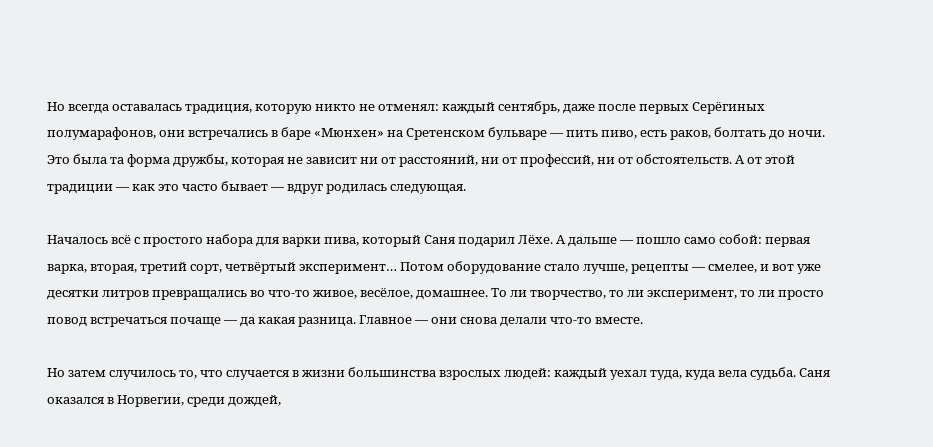Но всегда оставалась традиция, которую никто не отменял: каждый сентябрь, даже после первых Серёгиных полумарафонов, они встречались в баре «Мюнхен» на Сретенском бульваре — пить пиво, есть раков, болтать до ночи. Это была та форма дружбы, которая не зависит ни от расстояний, ни от профессий, ни от обстоятельств. А от этой традиции — как это часто бывает — вдруг родилась следующая.

Началось всё с простого набора для варки пива, который Саня подарил Лёхе. А дальше — пошло само собой: первая варка, вторая, третий сорт, четвёртый эксперимент… Потом оборудование стало лучше, рецепты — смелее, и вот уже десятки литров превращались во что-то живое, весёлое, домашнее. То ли творчество, то ли эксперимент, то ли просто повод встречаться почаще — да какая разница. Главное — они снова делали что-то вместе.

Но затем случилось то, что случается в жизни большинства взрослых людей: каждый уехал туда, куда вела судьба. Саня оказался в Норвегии, среди дождей,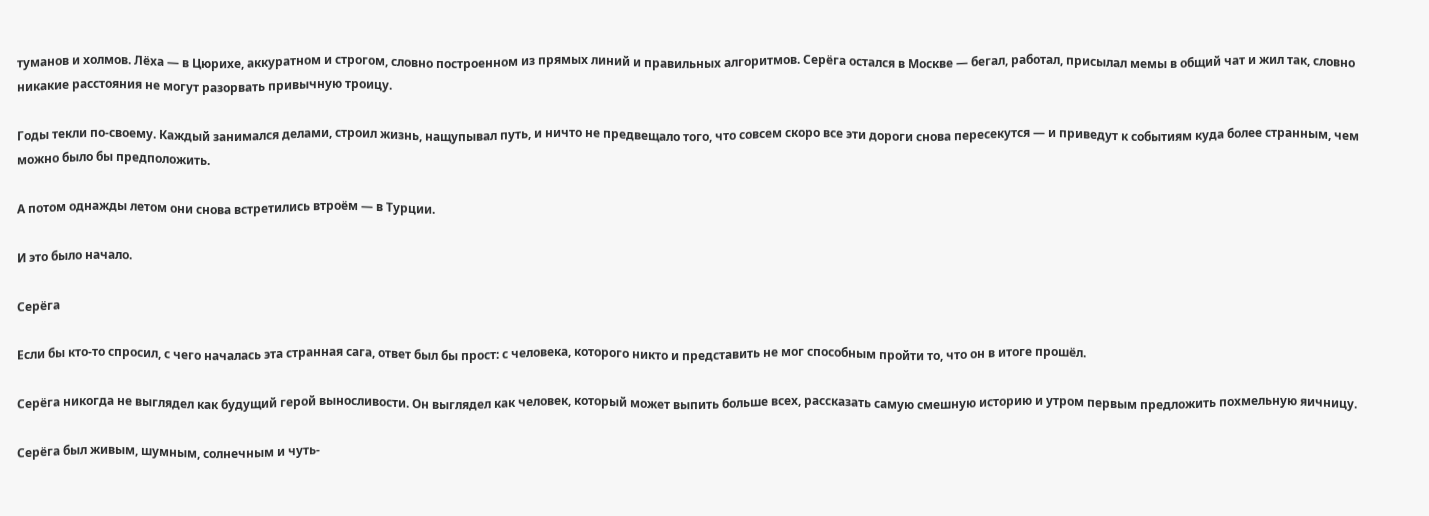туманов и холмов. Лёха — в Цюрихе, аккуратном и строгом, словно построенном из прямых линий и правильных алгоритмов. Серёга остался в Москве — бегал, работал, присылал мемы в общий чат и жил так, словно никакие расстояния не могут разорвать привычную троицу.

Годы текли по-своему. Каждый занимался делами, строил жизнь, нащупывал путь, и ничто не предвещало того, что совсем скоро все эти дороги снова пересекутся — и приведут к событиям куда более странным, чем можно было бы предположить.

А потом однажды летом они снова встретились втроём — в Турции.

И это было начало.

Серёга

Если бы кто-то спросил, с чего началась эта странная сага, ответ был бы прост: с человека, которого никто и представить не мог способным пройти то, что он в итоге прошёл.

Серёга никогда не выглядел как будущий герой выносливости. Он выглядел как человек, который может выпить больше всех, рассказать самую смешную историю и утром первым предложить похмельную яичницу.

Серёга был живым, шумным, солнечным и чуть-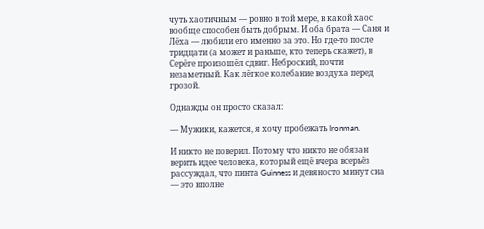чуть хаотичным — ровно в той мере, в какой хаос вообще способен быть добрым. И оба брата — Саня и Лёха — любили его именно за это. Но где-то после тридцати (а может и раньше, кто теперь скажет), в Серёге произошёл сдвиг. Неброский, почти незаметный. Как лёгкое колебание воздуха перед грозой.

Однажды он просто сказал:

— Мужики, кажется, я хочу пробежать Ironman.

И никто не поверил. Потому что никто не обязан верить идее человека, который ещё вчера всерьёз рассуждал, что пинта Guinness и девяносто минут сна — это вполне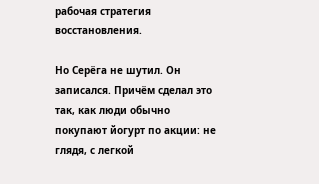рабочая стратегия восстановления.

Но Серёга не шутил. Он записался. Причём сделал это так, как люди обычно покупают йогурт по акции: не глядя, с легкой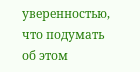уверенностью, что подумать об этом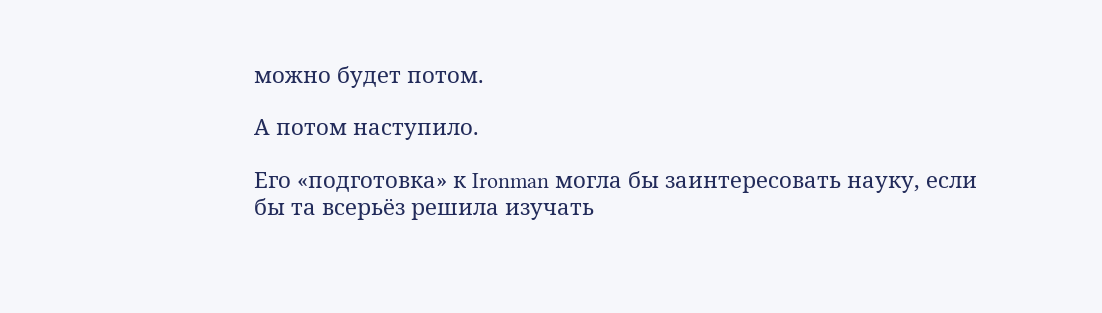можно будет потом.

А потом наступило.

Его «подготовка» к Ironman могла бы заинтересовать науку, если бы та всерьёз решила изучать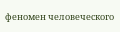феномен человеческого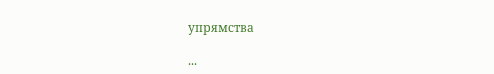упрямства

...